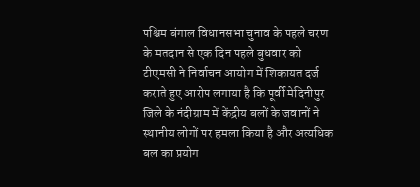पश्चिम बंगाल विधानसभा चुनाव के पहले चरण के मतदान से एक दिन पहले बुधवार को टीएमसी ने निर्वाचन आयोग में शिकायत दर्ज कराते हुए आरोप लगाया है कि पूर्वी मेदिनीपुर जिले के नंदीग्राम में केंद्रीय बलों के जवानों ने स्थानीय लोगों पर हमला किया है और अत्यधिक बल का प्रयोग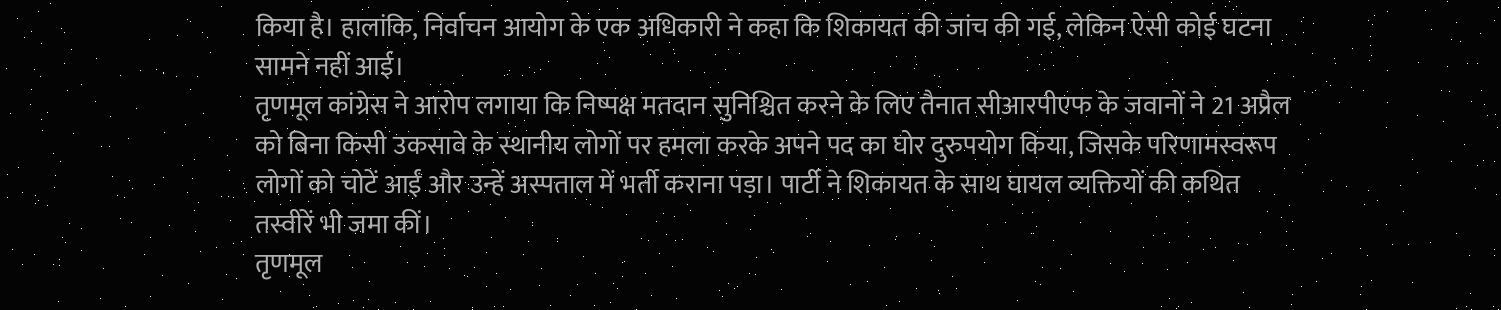किया है। हालांकि, निर्वाचन आयोग के एक अधिकारी ने कहा कि शिकायत की जांच की गई, लेकिन ऐसी कोई घटना सामने नहीं आई।
तृणमूल कांग्रेस ने आरोप लगाया कि निष्पक्ष मतदान सुनिश्चित करने के लिए तैनात सीआरपीएफ के जवानों ने 21 अप्रैल को बिना किसी उकसावे के स्थानीय लोगों पर हमला करके अपने पद का घोर दुरुपयोग किया, जिसके परिणामस्वरूप लोगों को चोटें आईं और उन्हें अस्पताल में भर्ती कराना पड़ा। पार्टी ने शिकायत के साथ घायल व्यक्तियों की कथित तस्वीरें भी जमा कीं।
तृणमूल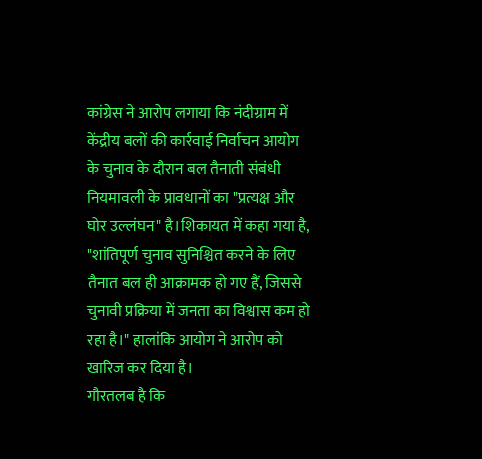कांग्रेस ने आरोप लगाया कि नंदीग्राम में केंद्रीय बलों की कार्रवाई निर्वाचन आयोग के चुनाव के दौरान बल तैनाती संबंधी नियमावली के प्रावधानों का "प्रत्यक्ष और घोर उल्लंघन" है।शिकायत में कहा गया है, "शांतिपूर्ण चुनाव सुनिश्चित करने के लिए तैनात बल ही आक्रामक हो गए हैं, जिससे चुनावी प्रक्रिया में जनता का विश्वास कम हो रहा है।" हालांकि आयोग ने आरोप को खारिज कर दिया है।
गौरतलब है कि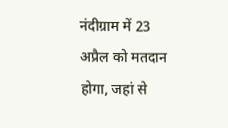नंदीग्राम में 23 अप्रैल को मतदान होगा, जहां से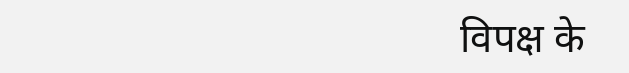विपक्ष के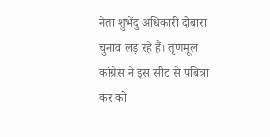नेता शुभेंदु अधिकारी दोबारा चुनाव लड़ रहे हैं। तृणमूल कांग्रेस ने इस सीट से पबित्रा कर को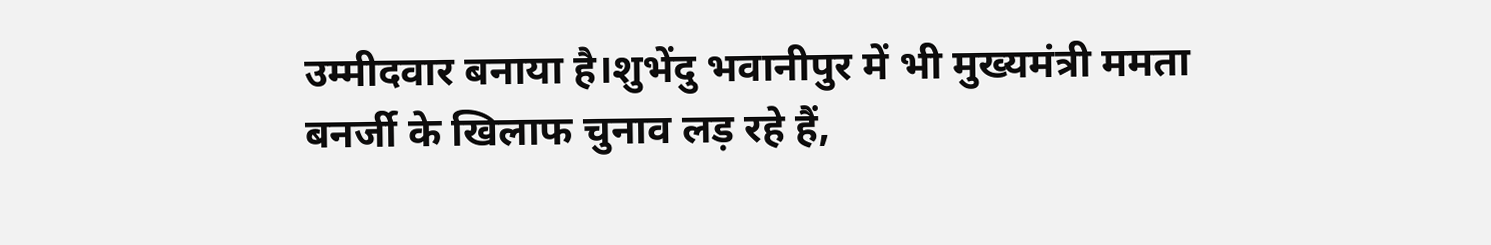उम्मीदवार बनाया है।शुभेंदु भवानीपुर में भी मुख्यमंत्री ममता बनर्जी के खिलाफ चुनाव लड़ रहे हैं,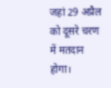जहां 29 अप्रैल को दूसरे चरण में मतदान होगा।